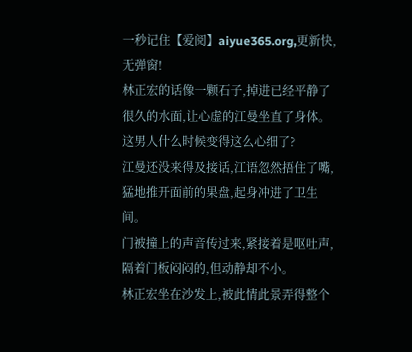一秒记住【爱阅】aiyue365.org,更新快,无弹窗!
林正宏的话像一颗石子,掉进已经平静了很久的水面,让心虚的江曼坐直了身体。
这男人什么时候变得这么心细了?
江曼还没来得及接话,江语忽然捂住了嘴,猛地推开面前的果盘,起身冲进了卫生间。
门被撞上的声音传过来,紧接着是呕吐声,隔着门板闷闷的,但动静却不小。
林正宏坐在沙发上,被此情此景弄得整个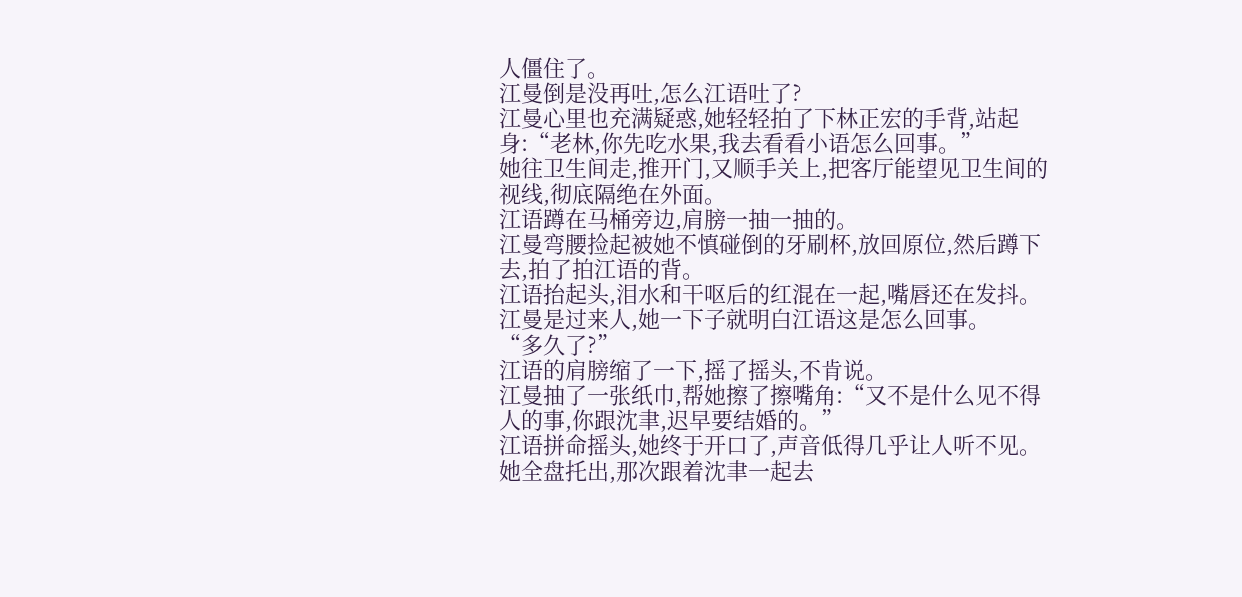人僵住了。
江曼倒是没再吐,怎么江语吐了?
江曼心里也充满疑惑,她轻轻拍了下林正宏的手背,站起身:“老林,你先吃水果,我去看看小语怎么回事。”
她往卫生间走,推开门,又顺手关上,把客厅能望见卫生间的视线,彻底隔绝在外面。
江语蹲在马桶旁边,肩膀一抽一抽的。
江曼弯腰捡起被她不慎碰倒的牙刷杯,放回原位,然后蹲下去,拍了拍江语的背。
江语抬起头,泪水和干呕后的红混在一起,嘴唇还在发抖。
江曼是过来人,她一下子就明白江语这是怎么回事。
“多久了?”
江语的肩膀缩了一下,摇了摇头,不肯说。
江曼抽了一张纸巾,帮她擦了擦嘴角:“又不是什么见不得人的事,你跟沈聿,迟早要结婚的。”
江语拼命摇头,她终于开口了,声音低得几乎让人听不见。
她全盘托出,那次跟着沈聿一起去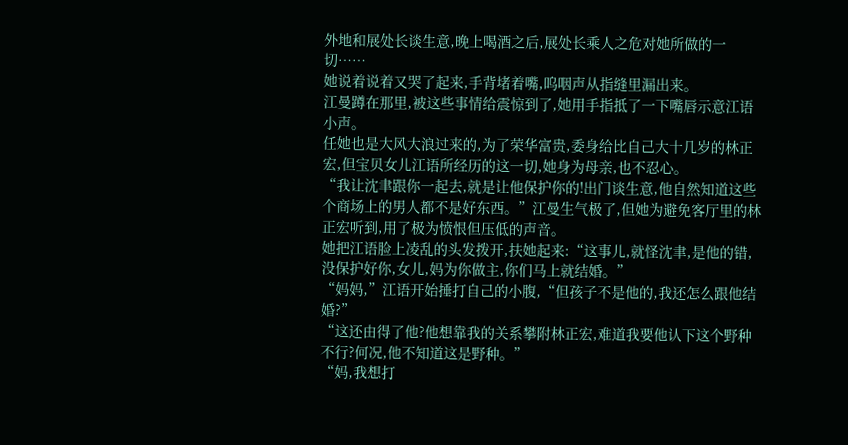外地和展处长谈生意,晚上喝酒之后,展处长乘人之危对她所做的一切……
她说着说着又哭了起来,手背堵着嘴,呜咽声从指缝里漏出来。
江曼蹲在那里,被这些事情给震惊到了,她用手指抵了一下嘴唇示意江语小声。
任她也是大风大浪过来的,为了荣华富贵,委身给比自己大十几岁的林正宏,但宝贝女儿江语所经历的这一切,她身为母亲,也不忍心。
“我让沈聿跟你一起去,就是让他保护你的!出门谈生意,他自然知道这些个商场上的男人都不是好东西。”江曼生气极了,但她为避免客厅里的林正宏听到,用了极为愤恨但压低的声音。
她把江语脸上凌乱的头发拨开,扶她起来:“这事儿,就怪沈聿,是他的错,没保护好你,女儿,妈为你做主,你们马上就结婚。”
“妈妈,”江语开始捶打自己的小腹,“但孩子不是他的,我还怎么跟他结婚?”
“这还由得了他?他想靠我的关系攀附林正宏,难道我要他认下这个野种不行?何况,他不知道这是野种。”
“妈,我想打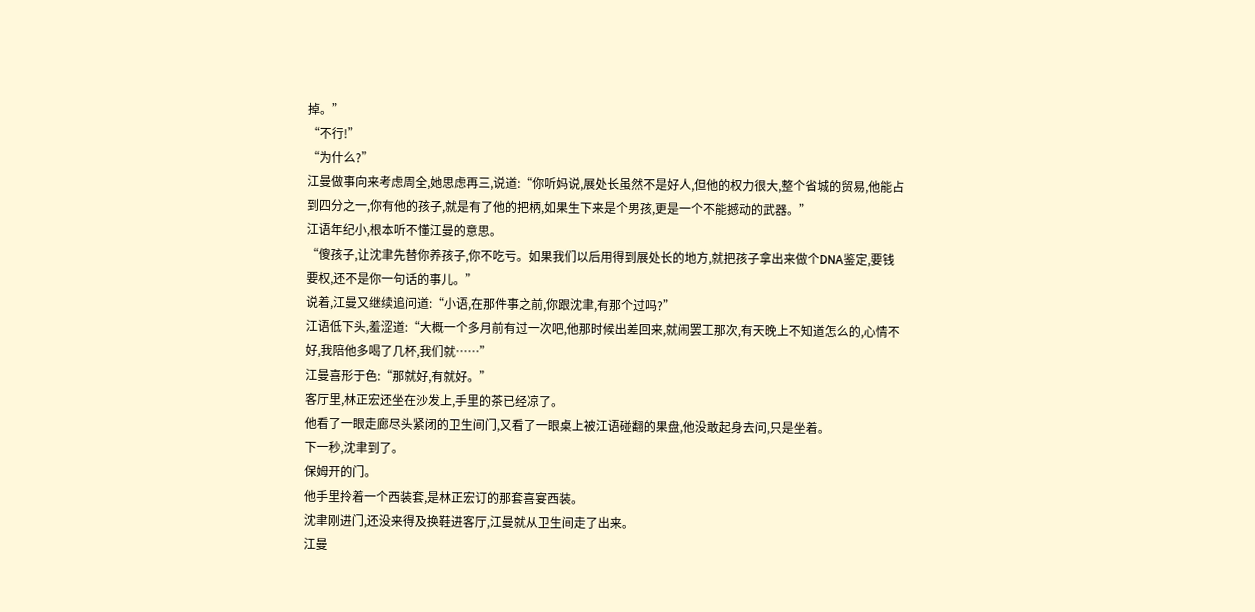掉。”
“不行!”
“为什么?”
江曼做事向来考虑周全,她思虑再三,说道:“你听妈说,展处长虽然不是好人,但他的权力很大,整个省城的贸易,他能占到四分之一,你有他的孩子,就是有了他的把柄,如果生下来是个男孩,更是一个不能撼动的武器。”
江语年纪小,根本听不懂江曼的意思。
“傻孩子,让沈聿先替你养孩子,你不吃亏。如果我们以后用得到展处长的地方,就把孩子拿出来做个DNA鉴定,要钱要权,还不是你一句话的事儿。”
说着,江曼又继续追问道:“小语,在那件事之前,你跟沈聿,有那个过吗?”
江语低下头,羞涩道:“大概一个多月前有过一次吧,他那时候出差回来,就闹罢工那次,有天晚上不知道怎么的,心情不好,我陪他多喝了几杯,我们就……”
江曼喜形于色:“那就好,有就好。”
客厅里,林正宏还坐在沙发上,手里的茶已经凉了。
他看了一眼走廊尽头紧闭的卫生间门,又看了一眼桌上被江语碰翻的果盘,他没敢起身去问,只是坐着。
下一秒,沈聿到了。
保姆开的门。
他手里拎着一个西装套,是林正宏订的那套喜宴西装。
沈聿刚进门,还没来得及换鞋进客厅,江曼就从卫生间走了出来。
江曼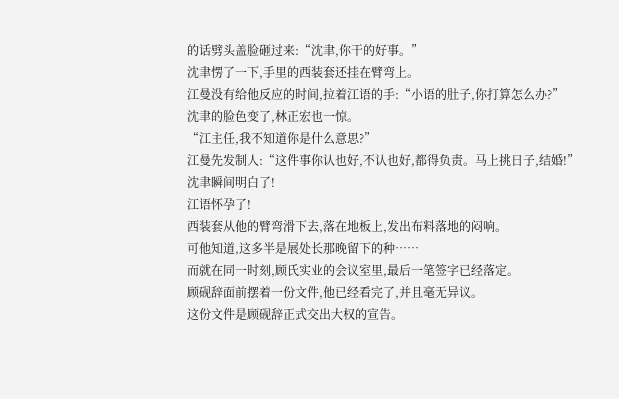的话劈头盖脸砸过来:“沈聿,你干的好事。”
沈聿愣了一下,手里的西装套还挂在臂弯上。
江曼没有给他反应的时间,拉着江语的手:“小语的肚子,你打算怎么办?”
沈聿的脸色变了,林正宏也一惊。
“江主任,我不知道你是什么意思?”
江曼先发制人:“这件事你认也好,不认也好,都得负责。马上挑日子,结婚!”
沈聿瞬间明白了!
江语怀孕了!
西装套从他的臂弯滑下去,落在地板上,发出布料落地的闷响。
可他知道,这多半是展处长那晚留下的种……
而就在同一时刻,顾氏实业的会议室里,最后一笔签字已经落定。
顾砚辞面前摆着一份文件,他已经看完了,并且毫无异议。
这份文件是顾砚辞正式交出大权的宣告。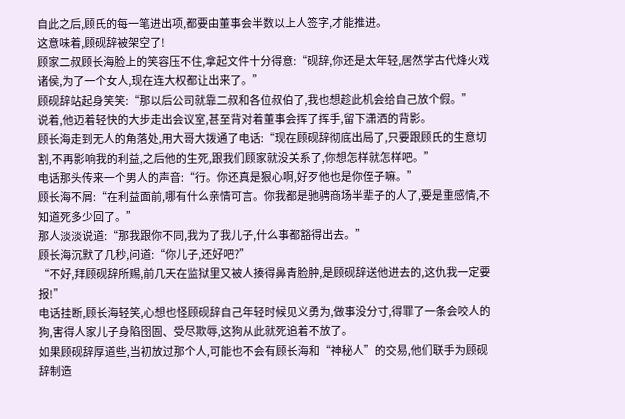自此之后,顾氏的每一笔进出项,都要由董事会半数以上人签字,才能推进。
这意味着,顾砚辞被架空了!
顾家二叔顾长海脸上的笑容压不住,拿起文件十分得意:“砚辞,你还是太年轻,居然学古代烽火戏诸侯,为了一个女人,现在连大权都让出来了。”
顾砚辞站起身笑笑:“那以后公司就靠二叔和各位叔伯了,我也想趁此机会给自己放个假。”
说着,他迈着轻快的大步走出会议室,甚至背对着董事会挥了挥手,留下潇洒的背影。
顾长海走到无人的角落处,用大哥大拨通了电话:“现在顾砚辞彻底出局了,只要跟顾氏的生意切割,不再影响我的利益,之后他的生死,跟我们顾家就没关系了,你想怎样就怎样吧。”
电话那头传来一个男人的声音:“行。你还真是狠心啊,好歹他也是你侄子嘛。”
顾长海不屑:“在利益面前,哪有什么亲情可言。你我都是驰骋商场半辈子的人了,要是重感情,不知道死多少回了。”
那人淡淡说道:“那我跟你不同,我为了我儿子,什么事都豁得出去。”
顾长海沉默了几秒,问道:“你儿子,还好吧?”
“不好,拜顾砚辞所赐,前几天在监狱里又被人揍得鼻青脸肿,是顾砚辞送他进去的,这仇我一定要报!”
电话挂断,顾长海轻笑,心想也怪顾砚辞自己年轻时候见义勇为,做事没分寸,得罪了一条会咬人的狗,害得人家儿子身陷囹圄、受尽欺辱,这狗从此就死追着不放了。
如果顾砚辞厚道些,当初放过那个人,可能也不会有顾长海和“神秘人”的交易,他们联手为顾砚辞制造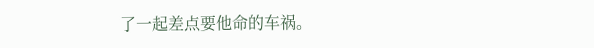了一起差点要他命的车祸。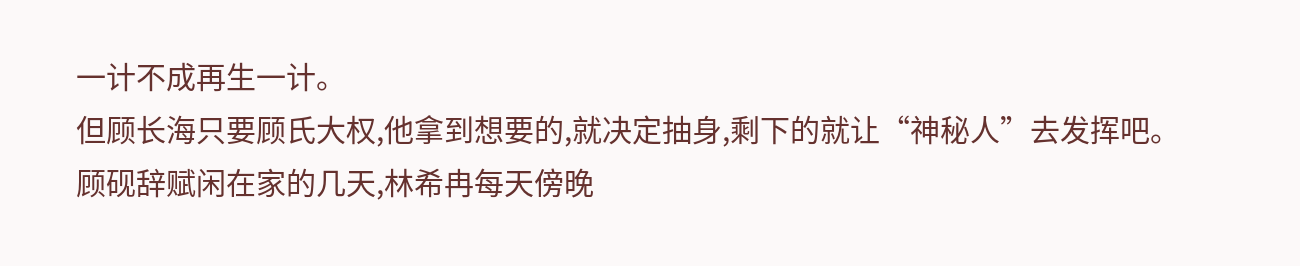一计不成再生一计。
但顾长海只要顾氏大权,他拿到想要的,就决定抽身,剩下的就让“神秘人”去发挥吧。
顾砚辞赋闲在家的几天,林希冉每天傍晚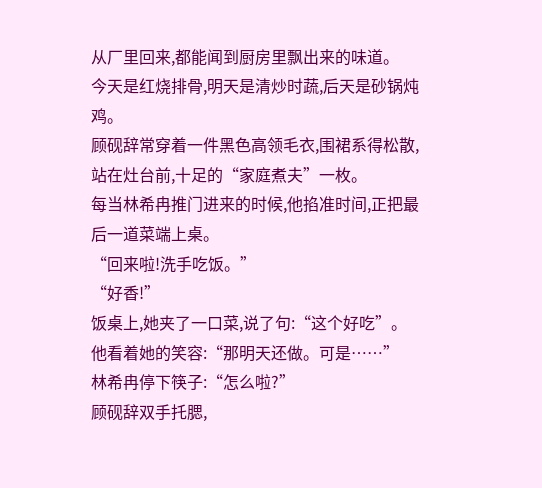从厂里回来,都能闻到厨房里飘出来的味道。
今天是红烧排骨,明天是清炒时蔬,后天是砂锅炖鸡。
顾砚辞常穿着一件黑色高领毛衣,围裙系得松散,站在灶台前,十足的“家庭煮夫”一枚。
每当林希冉推门进来的时候,他掐准时间,正把最后一道菜端上桌。
“回来啦!洗手吃饭。”
“好香!”
饭桌上,她夹了一口菜,说了句:“这个好吃”。
他看着她的笑容:“那明天还做。可是……”
林希冉停下筷子:“怎么啦?”
顾砚辞双手托腮,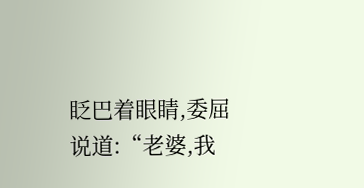眨巴着眼睛,委屈说道:“老婆,我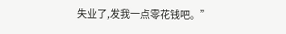失业了,发我一点零花钱吧。”